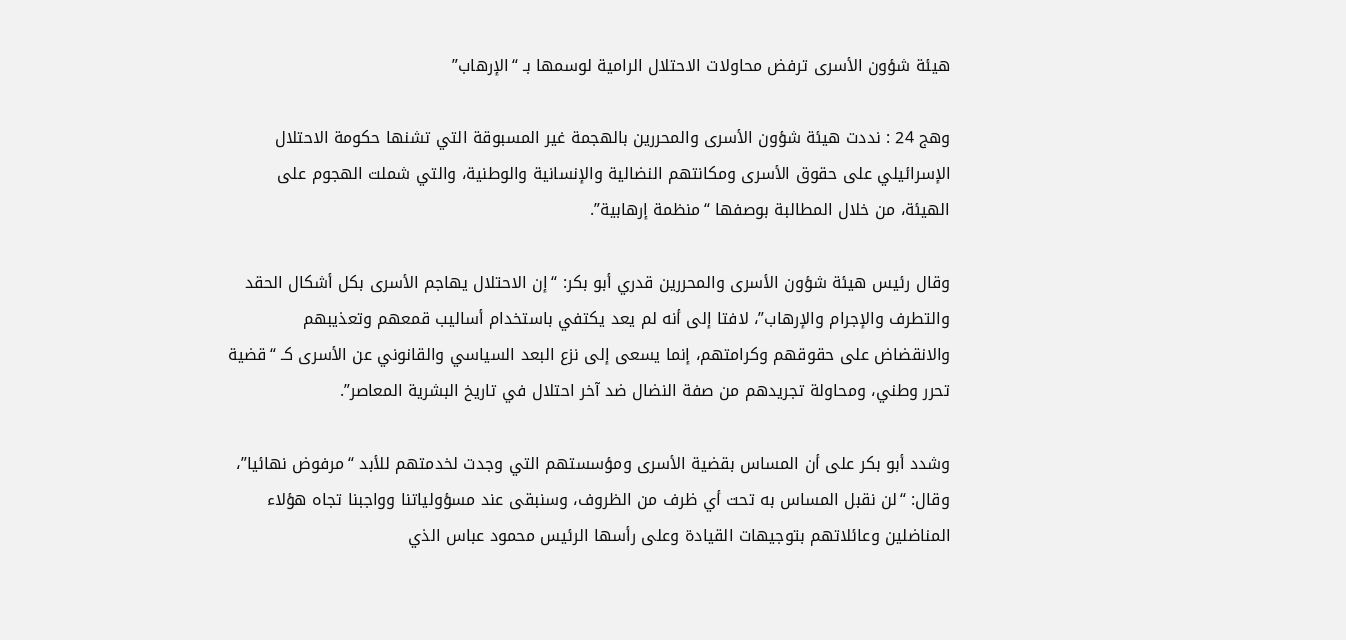هيئة شؤون الأسرى ترفض محاولات الاحتلال الرامية لوسمها بـ “الإرهاب”

وهج 24 : نددت هيئة شؤون الأسرى والمحررين بالهجمة غير المسبوقة التي تشنها حكومة الاحتلال الإسرائيلي على حقوق الأسرى ومكانتهم النضالية والإنسانية والوطنية، والتي شملت الهجوم على الهيئة، من خلال المطالبة بوصفها “منظمة إرهابية”.

وقال رئيس هيئة شؤون الأسرى والمحررين قدري أبو بكر: “إن الاحتلال يهاجم الأسرى بكل أشكال الحقد والتطرف والإجرام والإرهاب”، لافتا إلى أنه لم يعد يكتفي باستخدام أساليب قمعهم وتعذيبهم والانقضاض على حقوقهم وكرامتهم، إنما يسعى إلى نزع البعد السياسي والقانوني عن الأسرى كـ “قضية تحرر وطني، ومحاولة تجريدهم من صفة النضال ضد آخر احتلال في تاريخ البشرية المعاصر”.

وشدد أبو بكر على أن المساس بقضية الأسرى ومؤسستهم التي وجدت لخدمتهم للأبد “مرفوض نهائيا”، وقال: “لن نقبل المساس به تحت أي ظرف من الظروف، وسنبقى عند مسؤولياتنا وواجبنا تجاه هؤلاء المناضلين وعائلاتهم بتوجيهات القيادة وعلى رأسها الرئيس محمود عباس الذي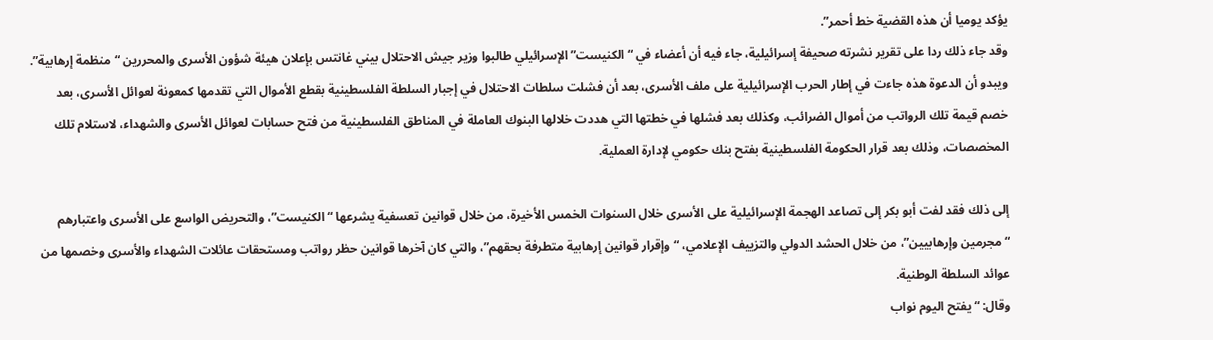يؤكد يوميا أن هذه القضية خط أحمر”.
وقد جاء ذلك ردا على تقرير نشرته صحيفة إسرائيلية، جاء فيه أن أعضاء في “الكنيست” الإسرائيلي طالبوا وزير جيش الاحتلال بيني غانتس بإعلان هيئة شؤون الأسرى والمحررين “منظمة إرهابية”.
ويبدو أن الدعوة هذه جاءت في إطار الحرب الإسرائيلية على ملف الأسرى، بعد أن فشلت سلطات الاحتلال في إجبار السلطة الفلسطينية بقطع الأموال التي تقدمها كمعونة لعوائل الأسرى، بعد خصم قيمة تلك الرواتب من أموال الضرائب، وكذلك بعد فشلها في خطتها التي هددت خلالها البنوك العاملة في المناطق الفلسطينية من فتح حسابات لعوائل الأسرى والشهداء، لاستلام تلك المخصصات، وذلك بعد قرار الحكومة الفلسطينية بفتح بنك حكومي لإدارة العملية.

إلى ذلك فقد لفت أبو بكر إلى تصاعد الهجمة الإسرائيلية على الأسرى خلال السنوات الخمس الأخيرة، من خلال قوانين تعسفية يشرعها “الكنيست”، والتحريض الواسع على الأسرى واعتبارهم “مجرمين وإرهابيين”، من خلال الحشد الدولي والتزييف الإعلامي، “وإقرار قوانين إرهابية متطرفة بحقهم”، والتي كان آخرها قوانين حظر رواتب ومستحقات عائلات الشهداء والأسرى وخصمها من عوائد السلطة الوطنية.
وقال: “يفتح اليوم نواب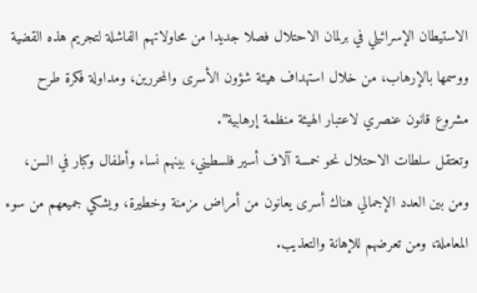الاستيطان الإسرائيلي في برلمان الاحتلال فصلا جديدا من محاولاتهم الفاشلة لتجريم هذه القضية ووسمها بالإرهاب، من خلال استهداف هيئة شؤون الأسرى والمحررين، ومداولة فكرة طرح مشروع قانون عنصري لاعتبار الهيئة منظمة إرهابية”.
وتعتقل سلطات الاحتلال نحو خمسة آلاف أسير فلسطيني، بينهم نساء وأطفال وكبار في السن، ومن بين العدد الإجمالي هناك أسرى يعانون من أمراض مزمنة وخطيرة، ويشكي جميعهم من سوء المعاملة، ومن تعرضهم للإهانة والتعذيب.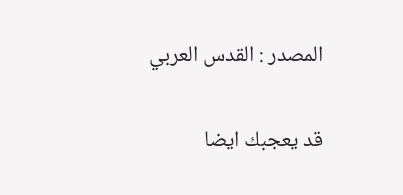المصدر : القدس العربي

قد يعجبك ايضا